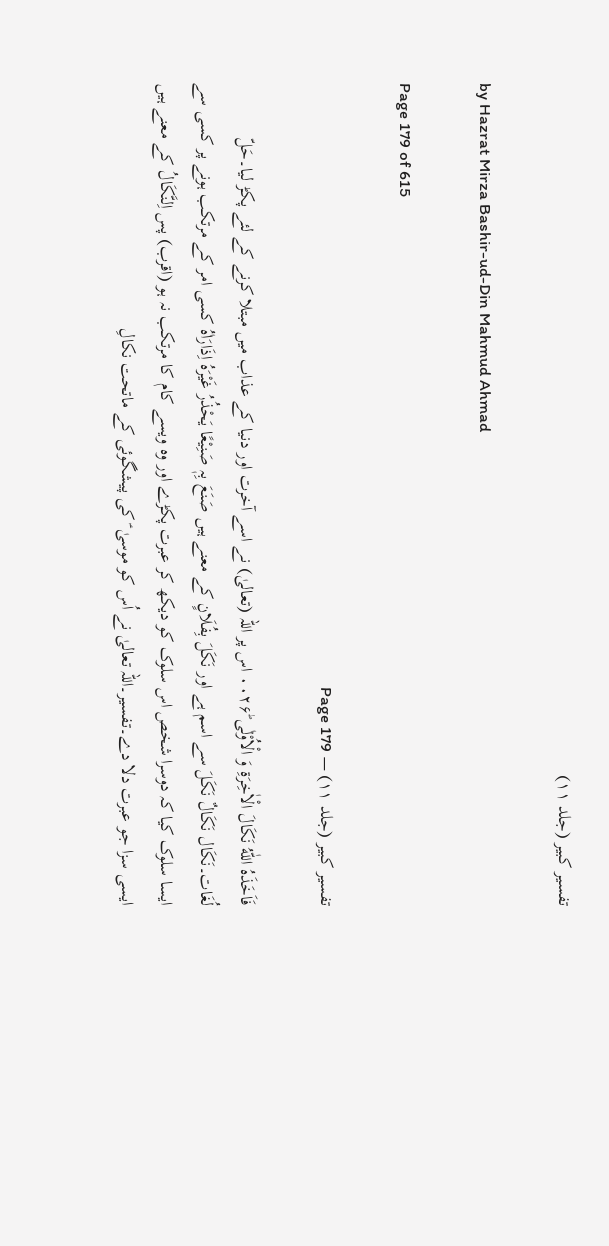تفسیر کبیر (جلد ۱۱)

by Hazrat Mirza Bashir-ud-Din Mahmud Ahmad

Page 179 of 615

تفسیر کبیر (جلد ۱۱) — Page 179

فَاَخَذَهُ اللّٰهُ نَكَالَ الْاٰخِرَةِ وَ الْاُوْلٰى ؕ۰۰۲۶ اس پر اللہ (تعالیٰ) نے اسے آخرت اور دنیا کے عذاب میں مبتلا کرنے کے لئے پکڑ لیا۔حَلّ لُغَات۔نَکَال نَکَالٌ نَکَلَ سے اسم ہے اور نَکَلَ بِفُلَانٍ کے معنے ہیں صَنَعَ بِہٖ صَنِیْعًا یَحْذُرُ غَیْرَہُ اِذَارَاٰہُ کسی امر کے مرتکب ہونے پر کسی سے ایسا سلوک کیا کہ دوسرا شخص اس سلوک کو دیکھ کر عبرت پکڑے اور وہ ویسے کام کا مرتکب نہ ہو (اقرب) پس اِلنَّکَالُ کے معنے ہیں ایسی سزا جو عبرت دلا دے۔تفسیر۔اللہ تعالیٰ نے اُس کو موسیٰ ؑ کی پیشگوئی کے ماتحت نکالِ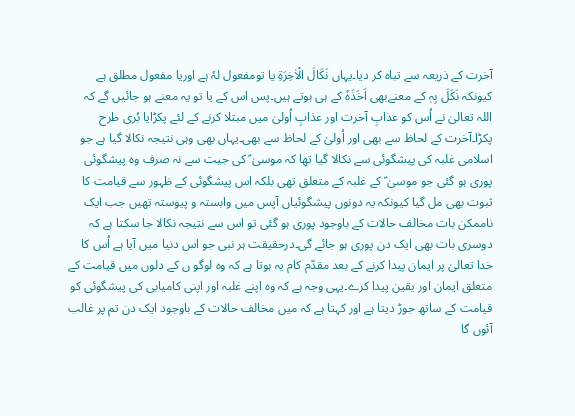آخرت کے ذریعہ سے تباہ کر دیا۔یہاں نَکَالَ الْاٰخِرَۃِ یا تومفعول لہٗ ہے اوریا مفعول مطلق ہے کیونکہ نَکَلَ بِہٖ کے معنےبھی اَخَذَہٗ کے ہی ہوتے ہیں۔پس اس کے یا تو یہ معنے ہو جائیں گے کہ اللہ تعالیٰ نے اُس کو عذابِ آخرت اور عذابِ اُولیٰ میں مبتلا کرنے کے لئے پکڑایا بُری طرح پکڑا۔آخرت کے لحاظ سے بھی اور اُولیٰ کے لحاظ سے بھی۔یہاں بھی وہی نتیجہ نکالا گیا ہے جو اسلامی غلبہ کی پیشگوئی سے نکالا گیا تھا کہ موسیٰ ؑ کی جیت سے نہ صرف وہ پیشگوئی پوری ہو گئی جو موسیٰ ؑ کے غلبہ کے متعلق تھی بلکہ اس پیشگوئی کے ظہور سے قیامت کا ثبوت بھی مل گیا کیونکہ یہ دونوں پیشگوئیاں آپس میں وابستہ و پیوستہ تھیں جب ایک ناممکن بات مخالف حالات کے باوجود پوری ہو گئی تو اس سے نتیجہ نکالا جا سکتا ہے کہ دوسری بات بھی ایک دن پوری ہو جائے گی۔درحقیقت ہر نبی جو اس دنیا میں آیا ہے اُس کا خدا تعالیٰ پر ایمان پیدا کرنے کے بعد مقدّم کام یہ ہوتا ہے کہ وہ لوگو ں کے دلوں میں قیامت کے متعلق ایمان اور یقین پیدا کرے۔یہی وجہ ہے کہ وہ اپنے غلبہ اور اپنی کامیابی کی پیشگوئی کو قیامت کے ساتھ جوڑ دیتا ہے اور کہتا ہے کہ میں مخالف حالات کے باوجود ایک دن تم پر غالب آئوں گا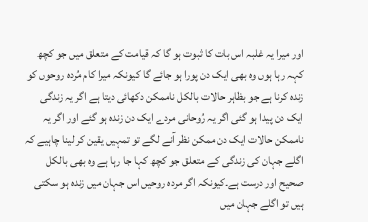اور میرا یہ غلبہ اس بات کا ثبوت ہو گا کہ قیامت کے متعلق میں جو کچھ کہہ رہا ہوں وہ بھی ایک دن پورا ہو جائے گا کیونکہ میرا کام مُردہ روحوں کو زندہ کرنا ہے جو بظاہر حالات بالکل ناممکن دکھائی دیتا ہے اگر یہ زندگی ایک دن پیدا ہو گئی اگر یہ رُوحانی مردے ایک دن زندہ ہو گئے اور اگر یہ ناممکن حالات ایک دن ممکن نظر آنے لگے تو تمہیں یقین کر لینا چاہیے کہ اگلے جہان کی زندگی کے متعلق جو کچھ کہا جا رہا ہے وہ بھی بالکل صحیح اور درست ہے۔کیونکہ اگر مردہ روحیں اس جہان میں زندہ ہو سکتی ہیں تو اگلے جہان میں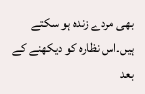بھی مردے زندہ ہو سکتے ہیں۔اس نظارہ کو دیکھنے کے بعد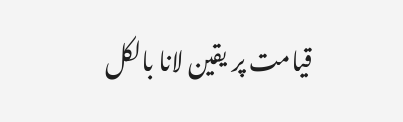قیامت پر یقین لانا بالکل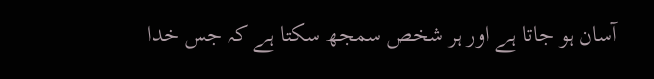آسان ہو جاتا ہے اور ہر شخص سمجھ سکتا ہے کہ جس خدا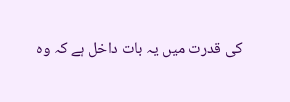کی قدرت میں یہ بات داخل ہے کہ وہ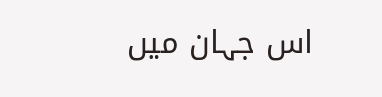اس جہان میں